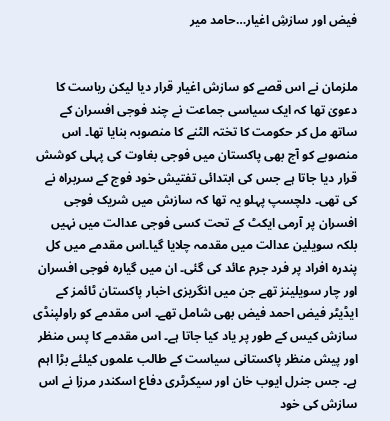فیض اور سازشِ اغیار…حامد میر


ملزمان نے اس قصے کو سازش اغیار قرار دیا لیکن ریاست کا دعویٰ تھا کہ ایک سیاسی جماعت نے چند فوجی افسران کے ساتھ مل کر حکومت کا تختہ الٹنے کا منصوبہ بنایا تھا۔ اس منصوبے کو آج بھی پاکستان میں فوجی بغاوت کی پہلی کوشش قرار دیا جاتا ہے جس کی ابتدائی تفتیش خود فوج کے سربراہ نے کی تھی۔ دلچسپ پہلو یہ تھا کہ سازش میں شریک فوجی افسران پر آرمی ایکٹ کے تحت کسی فوجی عدالت میں نہیں بلکہ سویلین عدالت میں مقدمہ چلایا گیا۔اس مقدمے میں کل پندرہ افراد پر فرد جرم عائد کی گئی۔ ان میں گیارہ فوجی افسران اور چار سویلینز تھے جن میں انگریزی اخبار پاکستان ٹائمز کے ایڈیٹر فیض احمد فیض بھی شامل تھے۔ اس مقدمے کو راولپنڈی سازش کیس کے طور پر یاد کیا جاتا ہے۔ اس مقدمے کا پس منظر اور پیش منظر پاکستانی سیاست کے طالب علموں کیلئے بڑا اہم ہے۔ جس جنرل ایوب خان اور سیکرٹری دفاع اسکندر مرزا نے اس سازش کی خود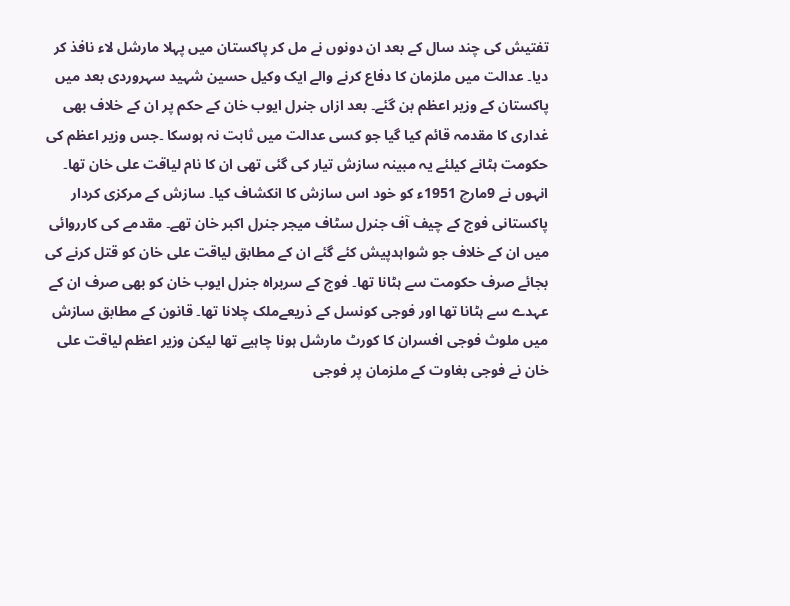تفتیش کی چند سال کے بعد ان دونوں نے مل کر پاکستان میں پہلا مارشل لاء نافذ کر دیا۔ عدالت میں ملزمان کا دفاع کرنے والے ایک وکیل حسین شہید سہروردی بعد میں پاکستان کے وزیر اعظم بن گئے۔ بعد ازاں جنرل ایوب خان کے حکم پر ان کے خلاف بھی غداری کا مقدمہ قائم کیا گیا جو کسی عدالت میں ثابت نہ ہوسکا ۔جس وزیر اعظم کی حکومت ہٹانے کیلئے یہ مبینہ سازش تیار کی گئی تھی ان کا نام لیاقت علی خان تھا۔ انہوں نے 9مارچ 1951ء کو خود اس سازش کا انکشاف کیا۔ سازش کے مرکزی کردار پاکستانی فوج کے چیف آف جنرل سٹاف میجر جنرل اکبر خان تھے۔ مقدمے کی کارروائی میں ان کے خلاف جو شواہدپیش کئے گئے ان کے مطابق لیاقت علی خان کو قتل کرنے کی بجائے صرف حکومت سے ہٹانا تھا۔ فوج کے سربراہ جنرل ایوب خان کو بھی صرف ان کے عہدے سے ہٹانا تھا اور فوجی کونسل کے ذریعےملک چلانا تھا۔ قانون کے مطابق سازش میں ملوث فوجی افسران کا کورٹ مارشل ہونا چاہیے تھا لیکن وزیر اعظم لیاقت علی خان نے فوجی بغاوت کے ملزمان پر فوجی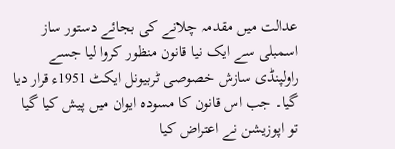عدالت میں مقدمہ چلانے کی بجائے دستور ساز اسمبلی سے ایک نیا قانون منظور کروا لیا جسے راولپنڈی سازش خصوصی ٹربیونل ایکٹ 1951ء قرار دیا گیا۔ جب اس قانون کا مسودہ ایوان میں پیش کیا گیا تو اپوزیشن نے اعتراض کیا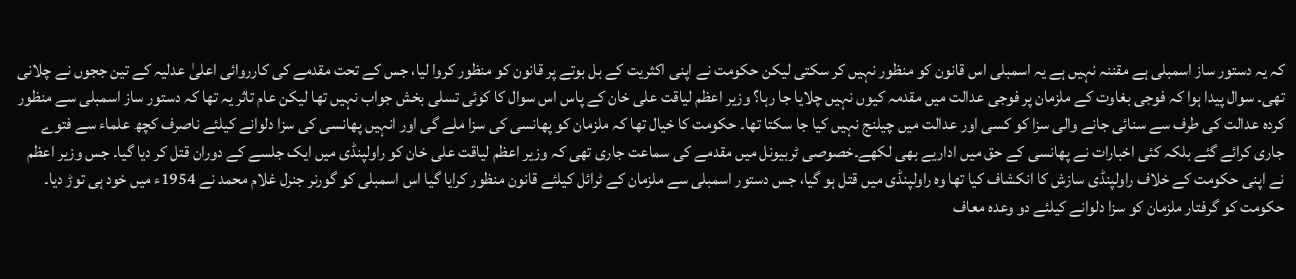کہ یہ دستور ساز اسمبلی ہے مقننہ نہیں ہے یہ اسمبلی اس قانون کو منظور نہیں کر سکتی لیکن حکومت نے اپنی اکثریت کے بل بوتے پر قانون کو منظور کروا لیا، جس کے تحت مقدمے کی کارروائی اعلیٰ عدلیہ کے تین ججوں نے چلانی تھی۔ سوال پیدا ہوا کہ فوجی بغاوت کے ملزمان پر فوجی عدالت میں مقدمہ کیوں نہیں چلایا جا رہا؟ وزیر اعظم لیاقت علی خان کے پاس اس سوال کا کوئی تسلی بخش جواب نہیں تھا لیکن عام تاثر یہ تھا کہ دستور ساز اسمبلی سے منظور کردہ عدالت کی طرف سے سنائی جانے والی سزا کو کسی اور عدالت میں چیلنج نہیں کیا جا سکتا تھا۔ حکومت کا خیال تھا کہ ملزمان کو پھانسی کی سزا ملے گی اور انہیں پھانسی کی سزا دلوانے کیلئے ناصرف کچھ علماء سے فتوے جاری کرائے گئے بلکہ کئی اخبارات نے پھانسی کے حق میں اداریے بھی لکھے۔خصوصی ٹربیونل میں مقدمے کی سماعت جاری تھی کہ وزیر اعظم لیاقت علی خان کو راولپنڈی میں ایک جلسے کے دوران قتل کر دیا گیا۔ جس وزیر اعظم نے اپنی حکومت کے خلاف راولپنڈی سازش کا انکشاف کیا تھا وہ راولپنڈی میں قتل ہو گیا، جس دستور اسمبلی سے ملزمان کے ٹرائل کیلئے قانون منظور کرایا گیا اس اسمبلی کو گورنر جنرل غلام محمد نے 1954ء میں خود ہی توڑ دیا۔ حکومت کو گرفتار ملزمان کو سزا دلوانے کیلئے دو وعدہ معاف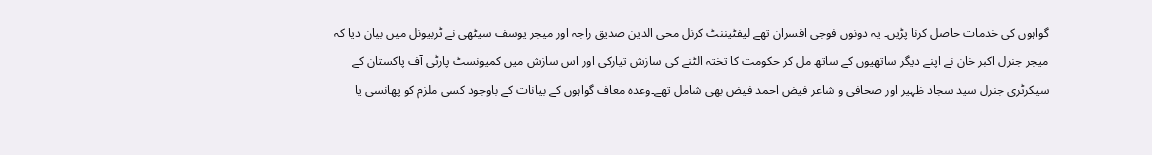گواہوں کی خدمات حاصل کرنا پڑیں۔ یہ دونوں فوجی افسران تھے لیفٹیننٹ کرنل محی الدین صدیق راجہ اور میجر یوسف سیٹھی نے ٹربیونل میں بیان دیا کہ میجر جنرل اکبر خان نے اپنے دیگر ساتھیوں کے ساتھ مل کر حکومت کا تختہ الٹنے کی سازش تیارکی اور اس سازش میں کمیونسٹ پارٹی آف پاکستان کے سیکرٹری جنرل سید سجاد ظہیر اور صحافی و شاعر فیض احمد فیض بھی شامل تھے۔وعدہ معاف گواہوں کے بیانات کے باوجود کسی ملزم کو پھانسی یا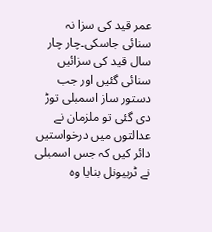عمر قید کی سزا نہ سنائی جاسکی۔چار چار سال قید کی سزائیں سنائی گئیں اور جب دستور ساز اسمبلی توڑ دی گئی تو ملزمان نے عدالتوں میں درخواستیں دائر کیں کہ جس اسمبلی نے ٹربیونل بنایا وہ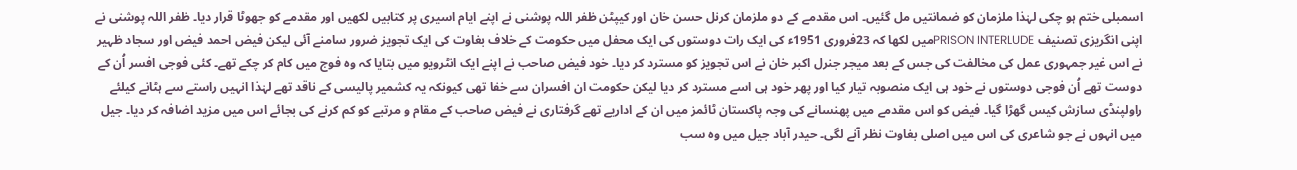اسمبلی ختم ہو چکی لہٰذا ملزمان کو ضمانتیں مل گئیں۔ اس مقدمے کے دو ملزمان کرنل حسن خان اور کیپٹن ظفر اللہ پوشنی نے اپنے ایام اسیری پر کتابیں لکھیں اور مقدمے کو جھوٹا قرار دیا۔ ظفر اللہ پوشنی نے اپنی انگریزی تصنیف PRISON INTERLUDEمیں لکھا کہ 23فروری 1951ء کی ایک رات دوستوں کی ایک محفل میں حکومت کے خلاف بغاوت کی ایک تجویز ضرور سامنے آئی لیکن فیض احمد فیض اور سجاد ظہیر نے اس غیر جمہوری عمل کی مخالفت کی جس کے بعد میجر جنرل اکبر خان نے اس تجویز کو مسترد کر دیا۔ خود فیض صاحب نے اپنے ایک انٹرویو میں بتایا کہ وہ فوج میں کام کر چکے تھے۔ کئی فوجی افسر اُن کے دوست تھے اُن فوجی دوستوں نے خود ہی ایک منصوبہ تیار کیا اور پھر خود ہی اسے مسترد کر دیا لیکن حکومت ان افسران سے خفا تھی کیونکہ یہ کشمیر پالیسی کے ناقد تھے لہٰذا انہیں راستے سے ہٹانے کیلئے راولپنڈی سازش کیس گھڑا گیا۔ فیض کو اس مقدمے میں پھنسانے کی وجہ پاکستان ٹائمز میں ان کے اداریے تھے گرفتاری نے فیض صاحب کے مقام و مرتبے کو کم کرنے کی بجائے اس میں مزید اضافہ کر دیا۔ جیل میں انہوں نے جو شاعری کی اس میں اصلی بغاوت نظر آنے لگی۔ حیدر آباد جیل میں وہ سب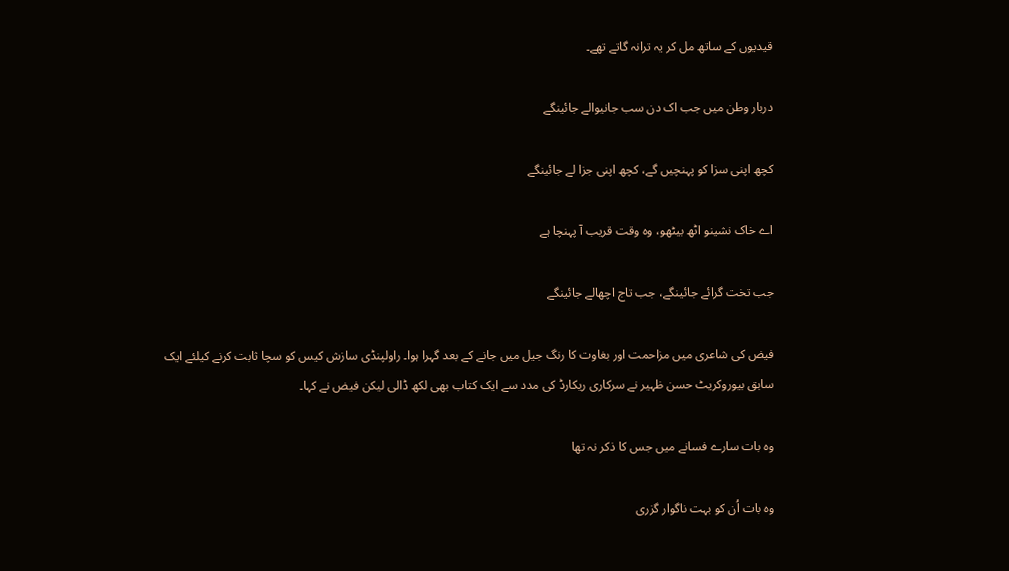قیدیوں کے ساتھ مل کر یہ ترانہ گاتے تھے۔

دربار وطن میں جب اک دن سب جانیوالے جائینگے

کچھ اپنی سزا کو پہنچیں گے، کچھ اپنی جزا لے جائینگے

اے خاک نشینو اٹھ بیٹھو، وہ وقت قریب آ پہنچا ہے

جب تخت گرائے جائینگے، جب تاج اچھالے جائینگے

فیض کی شاعری میں مزاحمت اور بغاوت کا رنگ جیل میں جانے کے بعد گہرا ہوا۔ راولپنڈی سازش کیس کو سچا ثابت کرنے کیلئے ایک سابق بیوروکریٹ حسن ظہیر نے سرکاری ریکارڈ کی مدد سے ایک کتاب بھی لکھ ڈالی لیکن فیض نے کہا۔

وہ بات سارے فسانے میں جس کا ذکر نہ تھا

وہ بات اُن کو بہت ناگوار گزری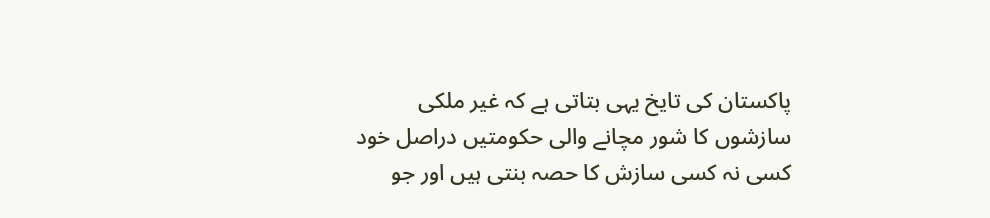پاکستان کی تایخ یہی بتاتی ہے کہ غیر ملکی سازشوں کا شور مچانے والی حکومتیں دراصل خود کسی نہ کسی سازش کا حصہ بنتی ہیں اور جو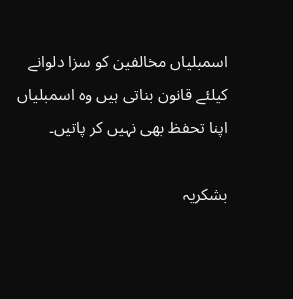اسمبلیاں مخالفین کو سزا دلوانے کیلئے قانون بناتی ہیں وہ اسمبلیاں اپنا تحفظ بھی نہیں کر پاتیں۔

بشکریہ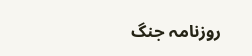روزنامہ جنگ